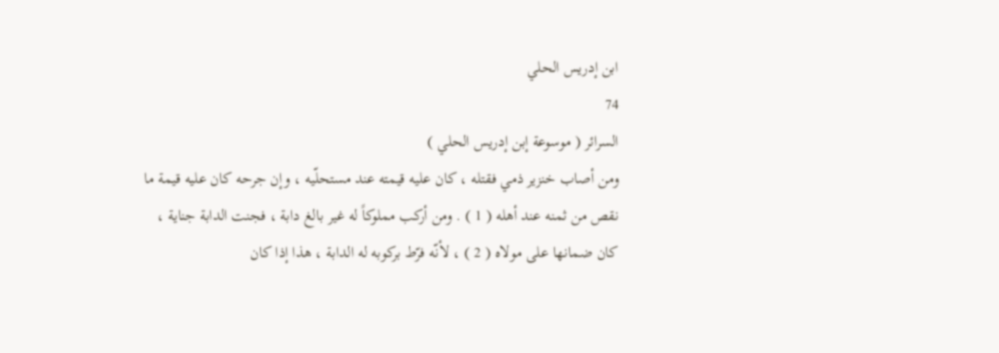ابن إدريس الحلي
74
السرائر ( موسوعة إبن إدريس الحلي )
ومن أصاب خنزير ذمي فقتله ، كان عليه قيمته عند مستحلّيه ، وإن جرحه كان عليه قيمة ما نقص من ثمنه عند أهله ( 1 ) . ومن أركب مملوكاً له غير بالغ دابة ، فجنت الدابة جناية ، كان ضمانها على مولاه ( 2 ) ، لأنّه فرّط بركوبه له الدابة ، هذا إذا كان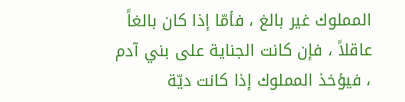المملوك غير بالغ ، فأمّا إذا كان بالغاً عاقلاً ، فإن كانت الجناية على بني آدم ، فيؤخذ المملوك إذا كانت ديّة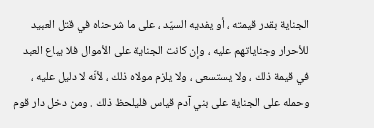الجناية بقدر قيمته ، أو يفديه السيّد ، على ما شرحناه في قتل العبيد للأحرار وجناياتهم عليه ، وإن كانت الجناية على الأموال فلا يباع العبد في قيمة ذلك ، ولا يستسعى ، ولا يلزم مولاه ذلك ، لأنّه لا دليل عليه ، وحمله على الجناية على بني آدم قياس فليلحظ ذلك . ومن دخل دار قوم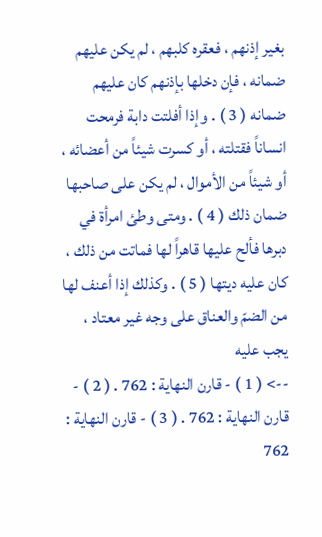بغير إذنهم ، فعقره كلبهم ، لم يكن عليهم ضمانه ، فإن دخلها بإذنهم كان عليهم ضمانه ( 3 ) . وإذا أفلتت دابة فرمحت انساناً فقتلته ، أو كسرت شيئاً من أعضائه ، أو شيئاً من الأموال ، لم يكن على صاحبها ضمان ذلك ( 4 ) . ومتى وطئ امرأة في دبرها فألح عليها قاهراً لها فماتت من ذلك ، كان عليه ديتها ( 5 ) . وكذلك إذا أعنف لها من الضمّ والعناق على وجه غير معتاد ، يجب عليه
--> ( 1 ) - قارن النهاية : 762 . ( 2 ) - قارن النهاية : 762 . ( 3 ) - قارن النهاية : 762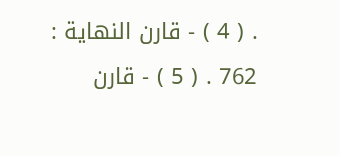. ( 4 ) - قارن النهاية : 762 . ( 5 ) - قارن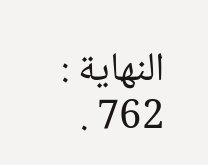النهاية : 762 .